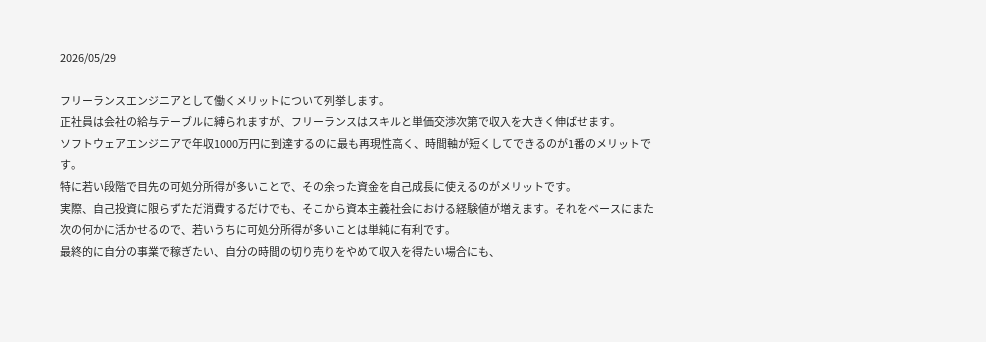2026/05/29

フリーランスエンジニアとして働くメリットについて列挙します。
正社員は会社の給与テーブルに縛られますが、フリーランスはスキルと単価交渉次第で収入を大きく伸ばせます。
ソフトウェアエンジニアで年収1000万円に到達するのに最も再現性高く、時間軸が短くしてできるのが1番のメリットです。
特に若い段階で目先の可処分所得が多いことで、その余った資金を自己成長に使えるのがメリットです。
実際、自己投資に限らずただ消費するだけでも、そこから資本主義社会における経験値が増えます。それをベースにまた次の何かに活かせるので、若いうちに可処分所得が多いことは単純に有利です。
最終的に自分の事業で稼ぎたい、自分の時間の切り売りをやめて収入を得たい場合にも、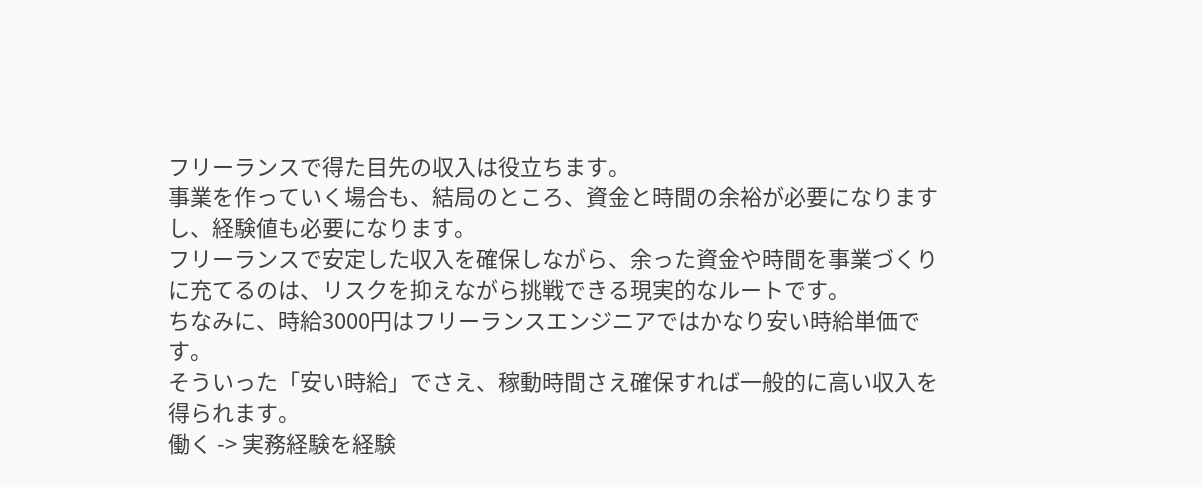フリーランスで得た目先の収入は役立ちます。
事業を作っていく場合も、結局のところ、資金と時間の余裕が必要になりますし、経験値も必要になります。
フリーランスで安定した収入を確保しながら、余った資金や時間を事業づくりに充てるのは、リスクを抑えながら挑戦できる現実的なルートです。
ちなみに、時給3000円はフリーランスエンジニアではかなり安い時給単価です。
そういった「安い時給」でさえ、稼動時間さえ確保すれば一般的に高い収入を得られます。
働く -> 実務経験を経験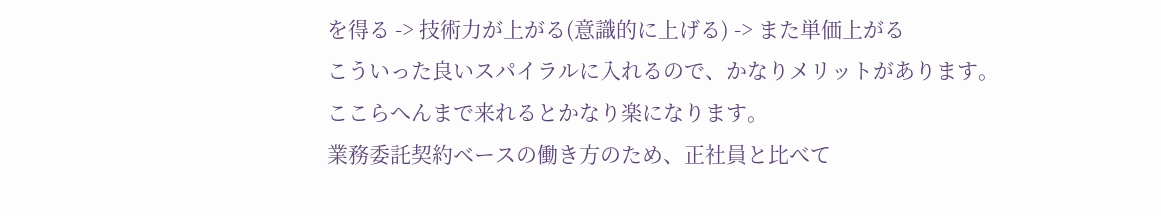を得る -> 技術力が上がる(意識的に上げる) -> また単価上がる
こういった良いスパイラルに入れるので、かなりメリットがあります。
ここらへんまで来れるとかなり楽になります。
業務委託契約ベースの働き方のため、正社員と比べて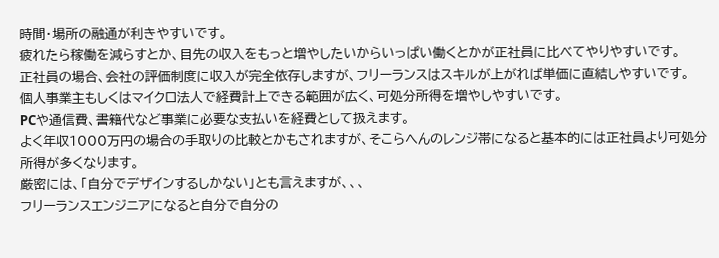時間・場所の融通が利きやすいです。
疲れたら稼働を減らすとか、目先の収入をもっと増やしたいからいっぱい働くとかが正社員に比べてやりやすいです。
正社員の場合、会社の評価制度に収入が完全依存しますが、フリーランスはスキルが上がれば単価に直結しやすいです。
個人事業主もしくはマイクロ法人で経費計上できる範囲が広く、可処分所得を増やしやすいです。
PCや通信費、書籍代など事業に必要な支払いを経費として扱えます。
よく年収1000万円の場合の手取りの比較とかもされますが、そこらへんのレンジ帯になると基本的には正社員より可処分所得が多くなります。
厳密には、「自分でデザインするしかない」とも言えますが、、、
フリーランスエンジニアになると自分で自分の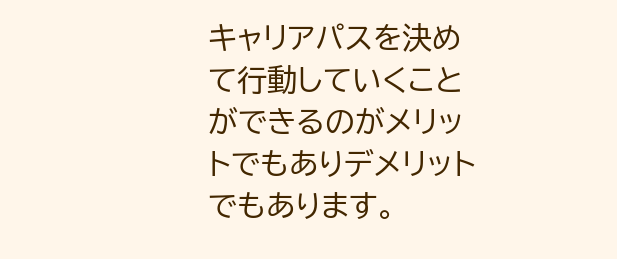キャリアパスを決めて行動していくことができるのがメリットでもありデメリットでもあります。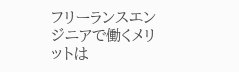フリーランスエンジニアで働くメリットは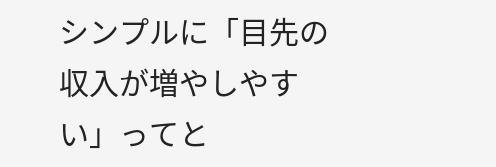シンプルに「目先の収入が増やしやすい」ってと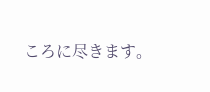ころに尽きます。